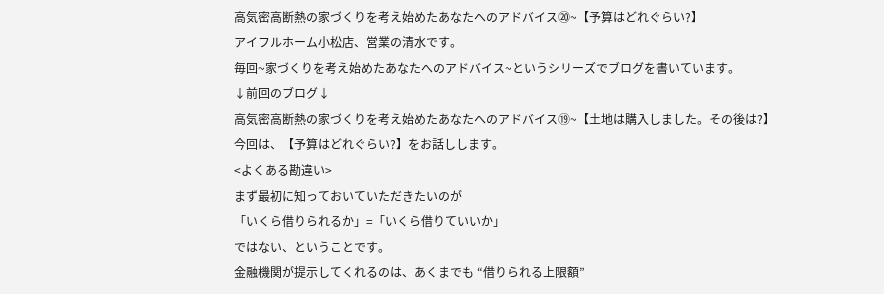高気密高断熱の家づくりを考え始めたあなたへのアドバイス⑳~【予算はどれぐらい?】
アイフルホーム小松店、営業の清水です。
毎回~家づくりを考え始めたあなたへのアドバイス~というシリーズでブログを書いています。
↓前回のブログ↓
高気密高断熱の家づくりを考え始めたあなたへのアドバイス⑲~【土地は購入しました。その後は?】
今回は、【予算はどれぐらい?】をお話しします。
<よくある勘違い>
まず最初に知っておいていただきたいのが
「いくら借りられるか」=「いくら借りていいか」
ではない、ということです。
金融機関が提示してくれるのは、あくまでも “借りられる上限額”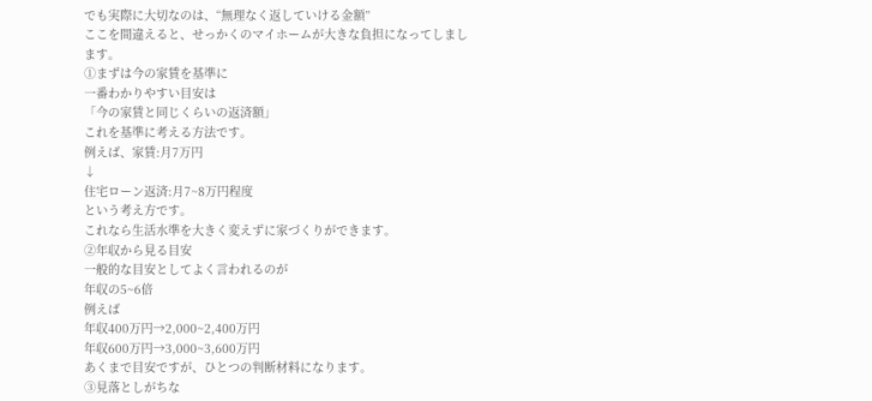でも実際に大切なのは、“無理なく返していける金額”
ここを間違えると、せっかくのマイホームが大きな負担になってしまします。
①まずは今の家賃を基準に
一番わかりやすい目安は
「今の家賃と同じくらいの返済額」
これを基準に考える方法です。
例えば、家賃:月7万円
↓
住宅ローン返済:月7~8万円程度
という考え方です。
これなら生活水準を大きく変えずに家づくりができます。
②年収から見る目安
一般的な目安としてよく言われるのが
年収の5~6倍
例えば
年収400万円→2,000~2,400万円
年収600万円→3,000~3,600万円
あくまで目安ですが、ひとつの判断材料になります。
③見落としがちな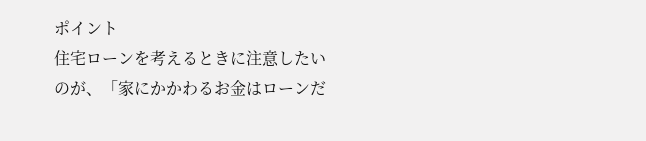ポイント
住宅ローンを考えるときに注意したいのが、「家にかかわるお金はローンだ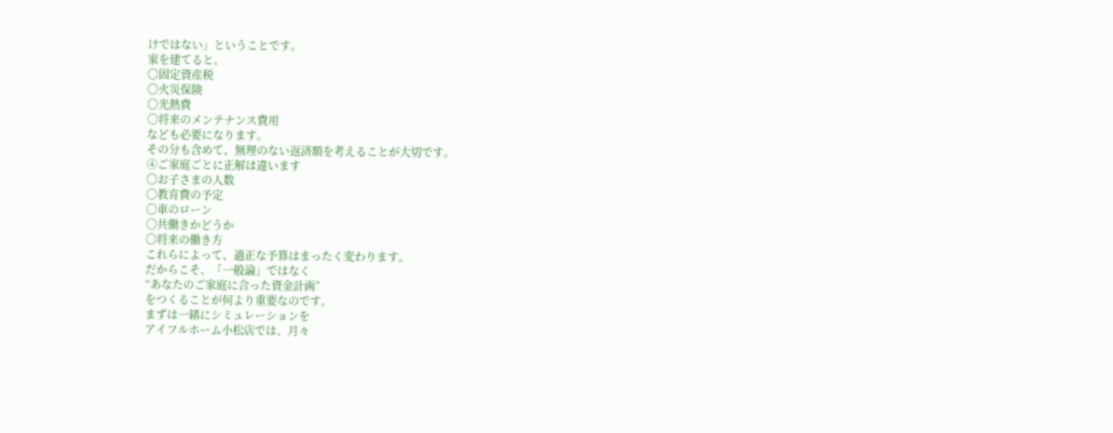けではない」ということです。
家を建てると、
〇固定資産税
〇火災保険
〇光熱費
〇将来のメンテナンス費用
なども必要になります。
その分も含めて、無理のない返済額を考えることが大切です。
④ご家庭ごとに正解は違います
〇お子さまの人数
〇教育費の予定
〇車のローン
〇共働きかどうか
〇将来の働き方
これらによって、適正な予算はまったく変わります。
だからこそ、「一般論」ではなく
“あなたのご家庭に合った資金計画”
をつくることが何より重要なのです。
まずは一緒にシミュレーションを
アイフルホーム小松店では、月々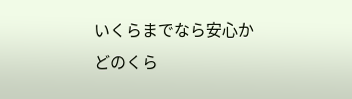いくらまでなら安心か
どのくら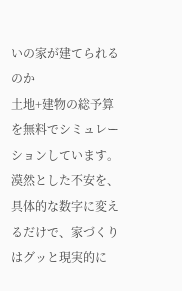いの家が建てられるのか
土地+建物の総予算を無料でシミュレーションしています。
漠然とした不安を、具体的な数字に変えるだけで、家づくりはグッと現実的に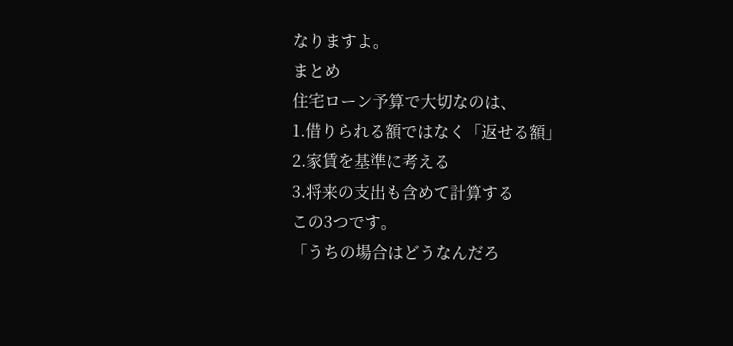なりますよ。
まとめ
住宅ローン予算で大切なのは、
1.借りられる額ではなく「返せる額」
2.家賃を基準に考える
3.将来の支出も含めて計算する
この3つです。
「うちの場合はどうなんだろ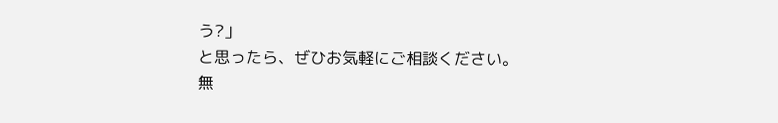う?」
と思ったら、ぜひお気軽にご相談ください。
無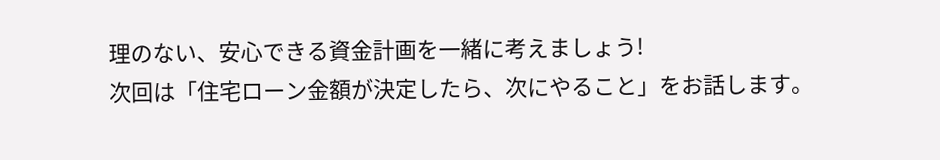理のない、安心できる資金計画を一緒に考えましょう!
次回は「住宅ローン金額が決定したら、次にやること」をお話します。